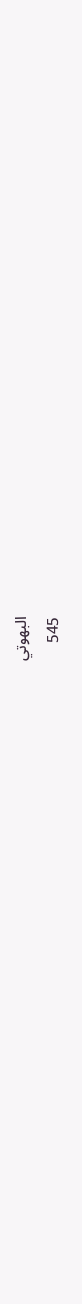البهوتي
545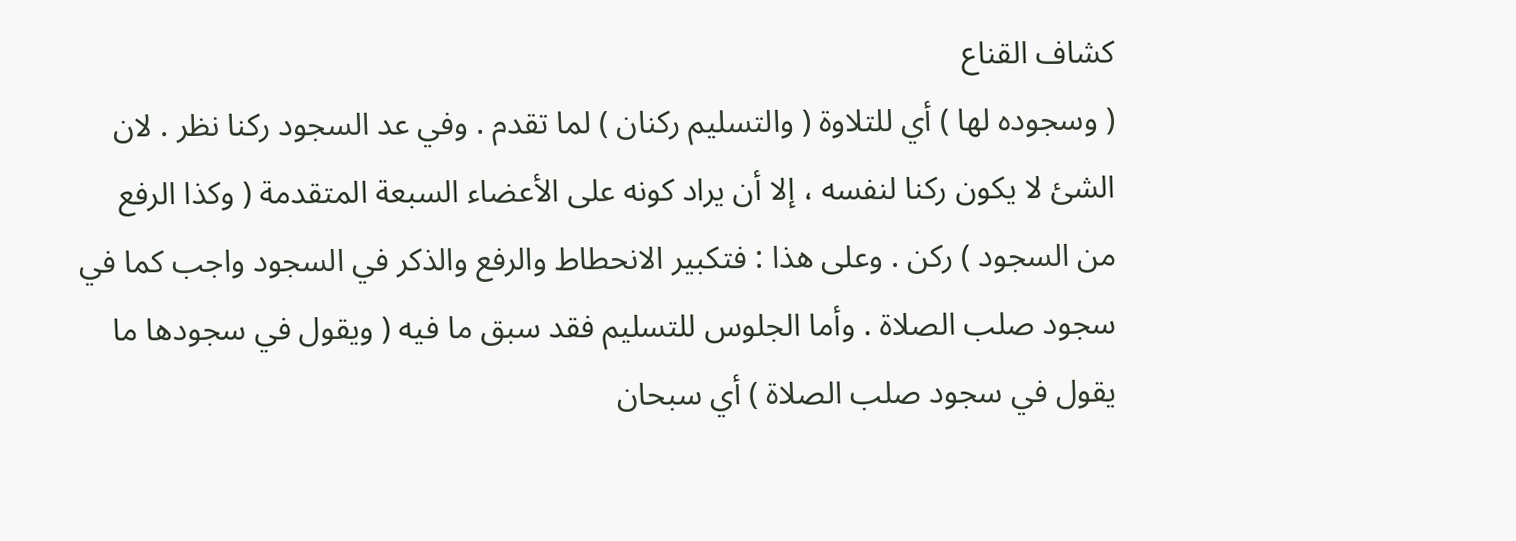كشاف القناع
( وسجوده لها ) أي للتلاوة ( والتسليم ركنان ) لما تقدم . وفي عد السجود ركنا نظر . لان الشئ لا يكون ركنا لنفسه ، إلا أن يراد كونه على الأعضاء السبعة المتقدمة ( وكذا الرفع من السجود ) ركن . وعلى هذا : فتكبير الانحطاط والرفع والذكر في السجود واجب كما في سجود صلب الصلاة . وأما الجلوس للتسليم فقد سبق ما فيه ( ويقول في سجودها ما يقول في سجود صلب الصلاة ) أي سبحان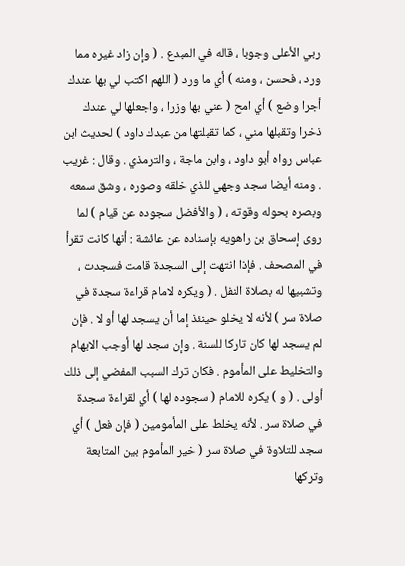ربي الأعلى وجوبا ، قاله في المبدع . ( وإن زاد غيره مما ورد ، فحسن ، ومنه ) أي ما ورد ( اللهم اكتب لي بها عندك أجرا وضع ) أي امح ( عني بها وزرا ، واجعلها لي عندك ذخرا وتقبلها مني ، كما تقبلتها من عبدك داود ) لحديث ابن عباس رواه أبو داود ، وابن ماجة ، والترمذي . وقال : غريب . ومنه أيضا سجد وجهي للذي خلقه وصوره ، وشق سمعه وبصره بحوله وقوته ، ( والأفضل سجوده عن قيام ) لما روى إسحاق بن راهويه بإسناده عن عائشة : أنها كانت تقرأ في المصحف . فإذا انتهت إلى السجدة قامت فسجدت ، وتشبيها له بصلاة النفل . ( ويكره لامام قراءة سجدة في صلاة سر ) لأنه لا يخلو حينئذ إما أن يسجد لها أو لا . فإن لم يسجد لها كان تاركا للسنة . وإن سجد لها أوجب الابهام والتخليط على المأموم . فكان ترك السبب المفضي إلى ذلك أولى . ( و ) يكره للامام ( سجوده لها ) أي لقراءة سجدة في صلاة سر . لأنه يخلط على المأمومين ( فإن فعل ) أي سجد للتلاوة في صلاة سر ( خير المأموم بين المتابعة وتركها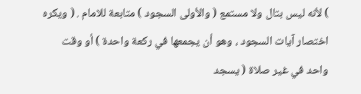) لأنه ليس بتال ولا مستمع ( والأولى السجود ) متابعة للامام . ( ويكره اختصار آيات السجود ، وهو أن يجمعها في ركعة واحدة ) أو وقت واحد في غير صلاة ( يسجد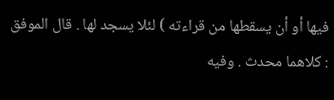فيها أو أن يسقطها من قراءته ) لئلا يسجد لها . قال الموفق : كلاهما محدث . وفيه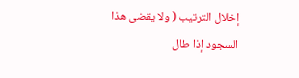إخلال الترتيب ( ولا يقضى هذا السجود إذا طال